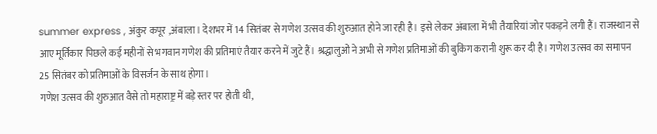summer express , अंकुर कपूर ,अंबाला। देशभर में 14 सितंबर से गणेश उत्सव की शुरुआत होने जा रही है। इसे लेकर अंबाला में भी तैयारियां जोर पकड़ने लगी हैं। राजस्थान से आए मूर्तिकार पिछले कई महीनों से भगवान गणेश की प्रतिमाएं तैयार करने में जुटे हैं। श्रद्धालुओं ने अभी से गणेश प्रतिमाओं की बुकिंग करानी शुरू कर दी है। गणेश उत्सव का समापन 25 सितंबर को प्रतिमाओं के विसर्जन के साथ होगा।
गणेश उत्सव की शुरुआत वैसे तो महाराष्ट्र में बड़े स्तर पर होती थी,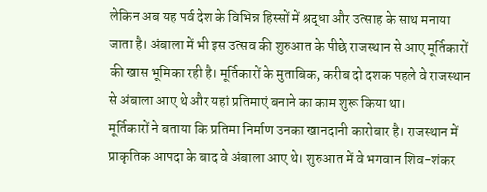लेकिन अब यह पर्व देश के विभिन्न हिस्सों में श्रद्धा और उत्साह के साथ मनाया जाता है। अंबाला में भी इस उत्सव की शुरुआत के पीछे राजस्थान से आए मूर्तिकारों की खास भूमिका रही है। मूर्तिकारों के मुताबिक, करीब दो दशक पहले वे राजस्थान से अंबाला आए थे और यहां प्रतिमाएं बनाने का काम शुरू किया था।
मूर्तिकारों ने बताया कि प्रतिमा निर्माण उनका खानदानी कारोबार है। राजस्थान में प्राकृतिक आपदा के बाद वे अंबाला आए थे। शुरुआत में वे भगवान शिव-शंकर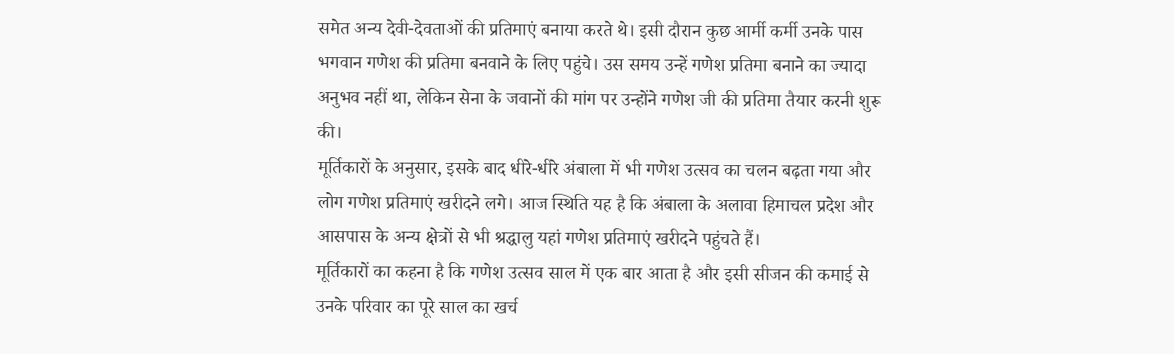समेत अन्य देवी-देवताओं की प्रतिमाएं बनाया करते थे। इसी दौरान कुछ आर्मी कर्मी उनके पास भगवान गणेश की प्रतिमा बनवाने के लिए पहुंचे। उस समय उन्हें गणेश प्रतिमा बनाने का ज्यादा अनुभव नहीं था, लेकिन सेना के जवानों की मांग पर उन्होंने गणेश जी की प्रतिमा तैयार करनी शुरू की।
मूर्तिकारों के अनुसार, इसके बाद धीरे-धीरे अंबाला में भी गणेश उत्सव का चलन बढ़ता गया और लोग गणेश प्रतिमाएं खरीदने लगे। आज स्थिति यह है कि अंबाला के अलावा हिमाचल प्रदेश और आसपास के अन्य क्षेत्रों से भी श्रद्धालु यहां गणेश प्रतिमाएं खरीदने पहुंचते हैं।
मूर्तिकारों का कहना है कि गणेश उत्सव साल में एक बार आता है और इसी सीजन की कमाई से उनके परिवार का पूरे साल का खर्च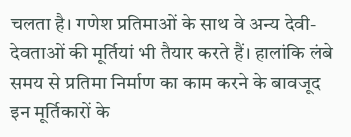चलता है। गणेश प्रतिमाओं के साथ वे अन्य देवी-देवताओं की मूर्तियां भी तैयार करते हैं। हालांकि लंबे समय से प्रतिमा निर्माण का काम करने के बावजूद इन मूर्तिकारों के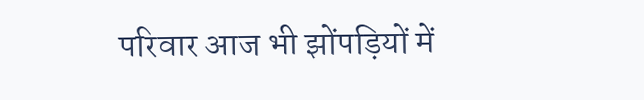परिवार आज भी झोंपड़ियों में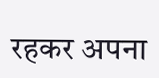रहकर अपना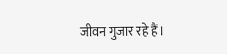जीवन गुजार रहे हैं।